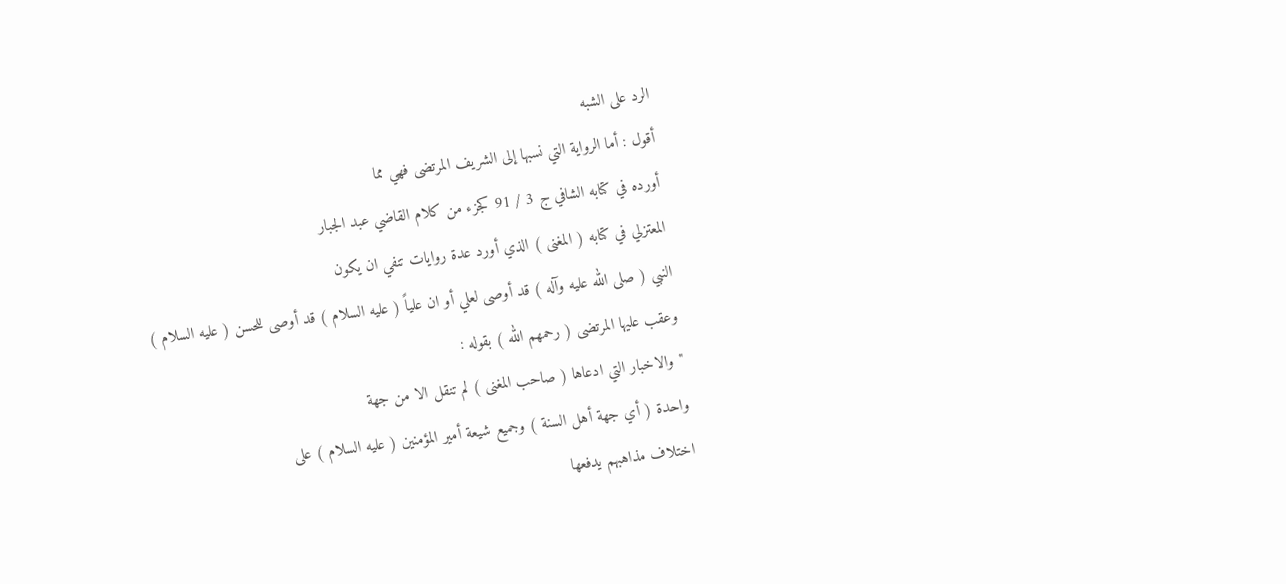الرد على الشبه
أقول : أما الرواية التي نسبها إلى الشريف المرتضى فهي مما
أورده في كتابه الشافي ج 3 / 91 كجزء من كلام القاضي عبد الجبار
المعتزلي في كتابه ( المغنى ) الذي أورد عدة روايات تنفي ان يكون
النبي ( صلى الله عليه وآله ) قد أوصى لعلي أو ان علياً ( عليه السلام ) قد أوصى للحسن ( عليه السلام )
وعقب عليها المرتضى ( رحمهم الله ) بقوله :
" والاخبار التي ادعاها ( صاحب المغنى ) لم تنقل الا من جهة
واحدة ( أي جهة أهل السنة ) وجميع شيعة أمير المؤمنين ( عليه السلام ) على
اختلاف مذاهبهم يدفعها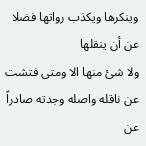وينكرها ويكذب رواتها فضلا عن أن ينقلها
ولا شئ منها الا ومتى فتشت عن ناقله واصله وجدته صادراً عن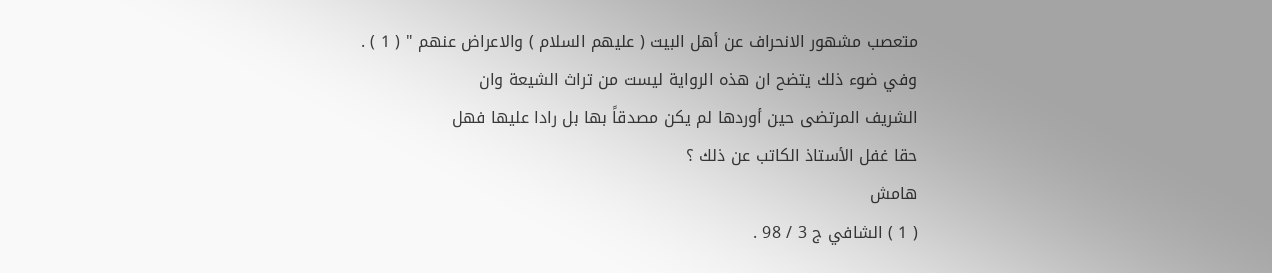متعصب مشهور الانحراف عن أهل البيت ( عليهم السلام ) والاعراض عنهم " ( 1 ) .
وفي ضوء ذلك يتضح ان هذه الرواية ليست من تراث الشيعة وان
الشريف المرتضى حين أوردها لم يكن مصدقاً بها بل رادا عليها فهل
حقا غفل الأستاذ الكاتب عن ذلك ؟
هامش
( 1 ) الشافي ج 3 / 98 .